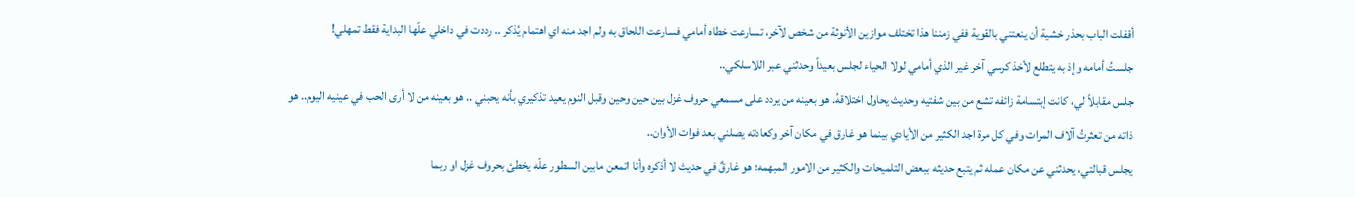أقفلت الباب بحذر خشية أن ينعتني بالقوية ففي زمننا هذا تختلف موازين الأنوثة من شخص لآخر، تسارعت خطاه أمامي فسارعت اللحاق به ولم اجد منه اي اهتمام يُذكر .. رددت في داخلي علّها البداية فقط تمهلي!
جلستُ أمامه وإذ به يتطلع لأخذ كرسي آخر غير الذي أمامي لولا الحياء لجلس بعيداً وحدثني عبر اللاسلكي..
جلس مقابلاً لي، كانت إبتسامة زائفه تشع من بين شفتيه وحديث يحاول اختلاقهُ. هو بعينه من يردد على مسمعي حروف غزل بين حين وحين وقبل النوم يعيد تذكيري بأنه يحبني .. هو بعينه من لا أرى الحب في عينيه اليوم.. هو ذاته من تعثرتُ آلاف المرات وفي كل مرة اجد الكثير من الأيادي بينما هو غارق في مكان آخر وكعادته يصلني بعد فوات الأوان..
يجلس قبالتي، يحدثني عن مكان عمله ثم يتبع حديثه ببعض التلميحات والكثير من الامور المبهمه؛ هو غارقٌ في حديث لا أذكره وأنا اتمعن مابين السطور علّه يخطئ بحروف غزل او ربما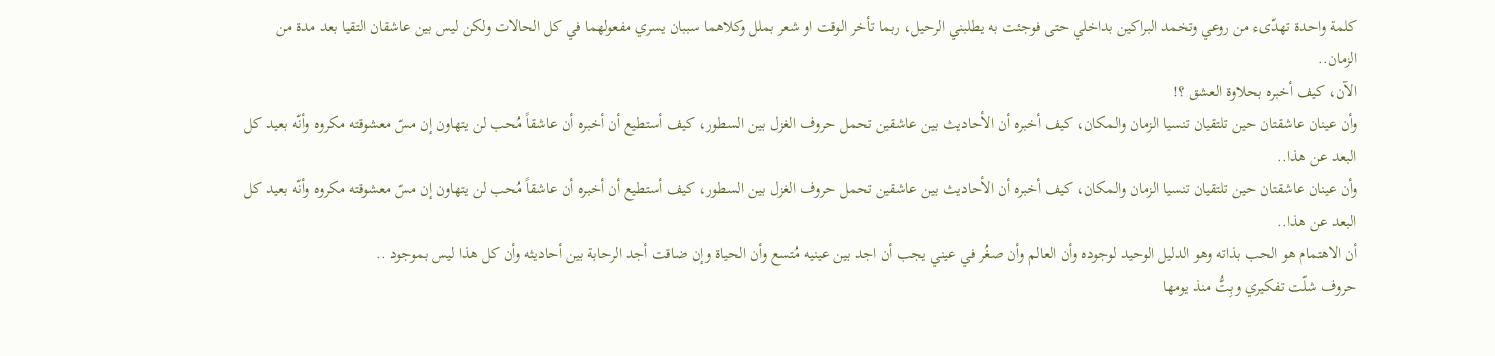كلمة واحدة تهدّىء من روعي وتخمد البراكين بداخلي حتى فوجئت به يطلبني الرحيل، ربما تأخر الوقت او شعر بملل وكلاهما سببان يسري مفعولهما في كل الحالات ولكن ليس بين عاشقان التقيا بعد مدة من الزمان..
الآن، كيف أخبره بحلاوة العشق ؟!
وأن عينان عاشقتان حين تلتقيان تنسيا الزمان والمكان، كيف أخبره أن الأحاديث بين عاشقين تحمل حروف الغزل بين السطور، كيف أستطيع أن أخبره أن عاشقاً مُحب لن يتهاون إن مسّ معشوقته مكروه وأنّه بعيد كل البعد عن هذا..
وأن عينان عاشقتان حين تلتقيان تنسيا الزمان والمكان، كيف أخبره أن الأحاديث بين عاشقين تحمل حروف الغزل بين السطور، كيف أستطيع أن أخبره أن عاشقاً مُحب لن يتهاون إن مسّ معشوقته مكروه وأنّه بعيد كل البعد عن هذا..
أن الاهتمام هو الحب بذاته وهو الدليل الوحيد لوجوده وأن العالم وأن صغُر في عيني يجب أن اجد بين عينيه مُتسع وأن الحياة وإن ضاقت أجد الرحابة بين أحاديثه وأن كل هذا ليس بموجود ..
حروف شلّت تفكيري وبِتُّ منذ يومها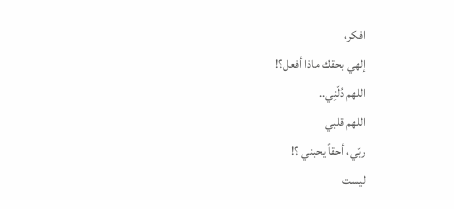افكر،
إلهي بحقك ماذا أفعل؟!
اللهم دُلّنِي..
اللهم قلبي
ربّي، أحقاً يحبني ؟!
ليست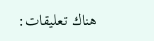هناك تعليقات: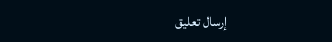إرسال تعليق